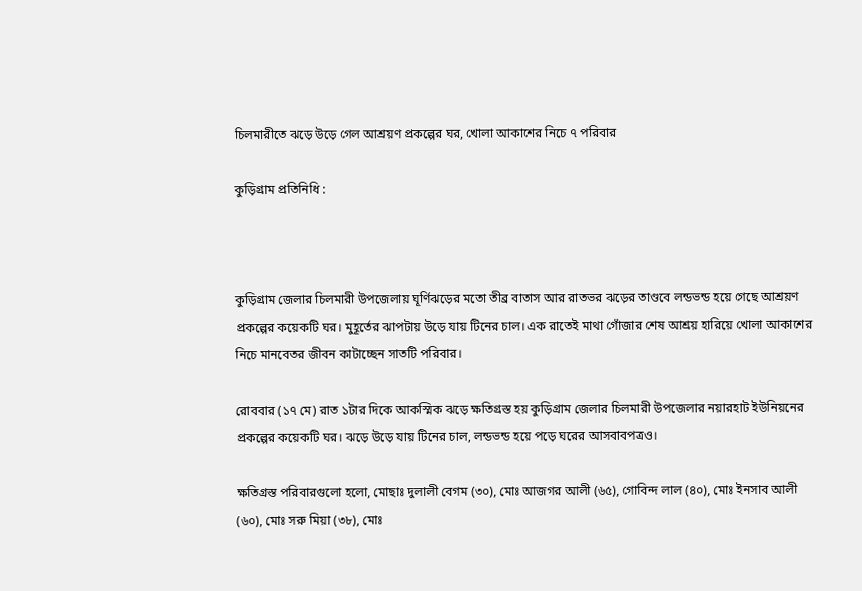চিলমারীতে ঝড়ে উড়ে গেল আশ্রয়ণ প্রকল্পের ঘর, খোলা আকাশের নিচে ৭ পরিবার

কুড়িগ্রাম প্রতিনিধি :



কুড়িগ্রাম জেলার চিলমারী উপজেলায় ঘূর্ণিঝড়ের মতো তীব্র বাতাস আর রাতভর ঝড়ের তাণ্ডবে লন্ডভন্ড হয়ে গেছে আশ্রয়ণ প্রকল্পের কয়েকটি ঘর। মুহূর্তের ঝাপটায় উড়ে যায় টিনের চাল। এক রাতেই মাথা গোঁজার শেষ আশ্রয় হারিয়ে খোলা আকাশের নিচে মানবেতর জীবন কাটাচ্ছেন সাতটি পরিবার।

রোববার (১৭ মে) রাত ১টার দিকে আকস্মিক ঝড়ে ক্ষতিগ্রস্ত হয় কুড়িগ্রাম জেলার চিলমারী উপজেলার নয়ারহাট ইউনিয়নের প্রকল্পের কয়েকটি ঘর। ঝড়ে উড়ে যায় টিনের চাল, লন্ডভন্ড হয়ে পড়ে ঘরের আসবাবপত্রও।

ক্ষতিগ্রস্ত পরিবারগুলো হলো, মোছাঃ দুলালী বেগম (৩০), মোঃ আজগর আলী (৬৫), গোবিন্দ লাল (৪০), মোঃ ইনসাব আলী (৬০), মোঃ সরু মিয়া (৩৮), মোঃ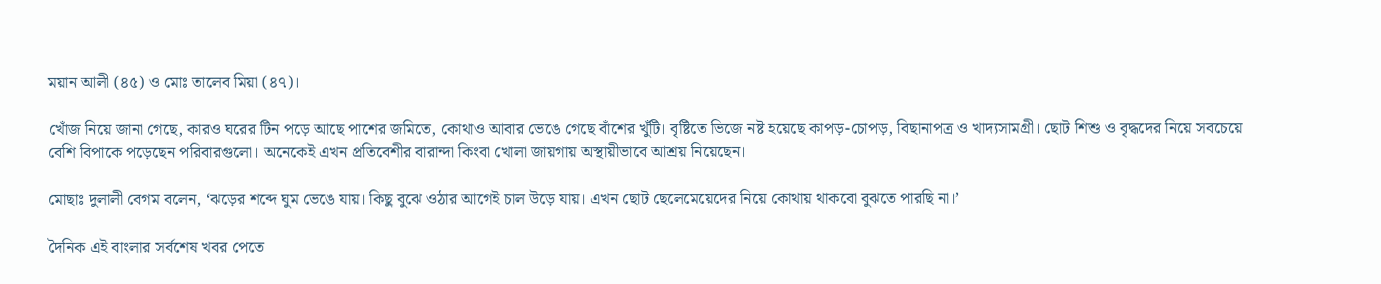ময়ান আলী (৪৫) ও মোঃ তালেব মিয়া (৪৭)।

খোঁজ নিয়ে জানা গেছে, কারও ঘরের টিন পড়ে আছে পাশের জমিতে, কোথাও আবার ভেঙে গেছে বাঁশের খুঁটি। বৃষ্টিতে ভিজে নষ্ট হয়েছে কাপড়-চোপড়, বিছানাপত্র ও খাদ্যসামগ্রী। ছোট শিশু ও বৃদ্ধদের নিয়ে সবচেয়ে বেশি বিপাকে পড়েছেন পরিবারগুলো। অনেকেই এখন প্রতিবেশীর বারান্দা কিংবা খোলা জায়গায় অস্থায়ীভাবে আশ্রয় নিয়েছেন।

মোছাঃ দুলালী বেগম বলেন, ‘ঝড়ের শব্দে ঘুম ভেঙে যায়। কিছু বুঝে ওঠার আগেই চাল উড়ে যায়। এখন ছোট ছেলেমেয়েদের নিয়ে কোথায় থাকবো বুঝতে পারছি না।’

দৈনিক এই বাংলার সর্বশেষ খবর পেতে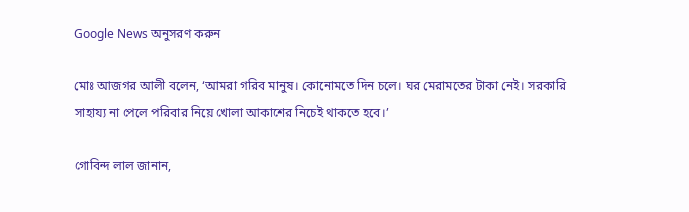Google News অনুসরণ করুন

মোঃ আজগর আলী বলেন, ‘আমরা গরিব মানুষ। কোনোমতে দিন চলে। ঘর মেরামতের টাকা নেই। সরকারি সাহায্য না পেলে পরিবার নিয়ে খোলা আকাশের নিচেই থাকতে হবে।’

গোবিন্দ লাল জানান,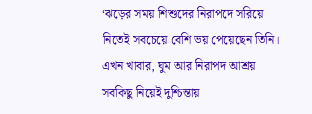‘ঝড়ের সময় শিশুদের নিরাপদে সরিয়ে নিতেই সবচেয়ে বেশি ভয় পেয়েছেন তিনি। এখন খাবার, ঘুম আর নিরাপদ আশ্রয় সবকিছু নিয়েই দুশ্চিন্তায়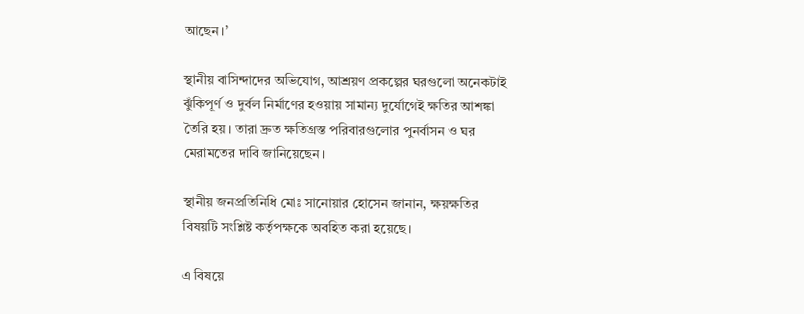আছেন।’

স্থানীয় বাসিন্দাদের অভিযোগ, আশ্রয়ণ প্রকল্পের ঘরগুলো অনেকটাই ঝুঁকিপূর্ণ ও দুর্বল নির্মাণের হওয়ায় সামান্য দুর্যোগেই ক্ষতির আশঙ্কা তৈরি হয়। তারা দ্রুত ক্ষতিগ্রস্ত পরিবারগুলোর পুনর্বাসন ও ঘর মেরামতের দাবি জানিয়েছেন।

স্থানীয় জনপ্রতিনিধি মোঃ সানোয়ার হোসেন জানান, ক্ষয়ক্ষতির বিষয়টি সংশ্লিষ্ট কর্তৃপক্ষকে অবহিত করা হয়েছে।

এ বিষয়ে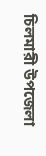চিলমারী উপজেলা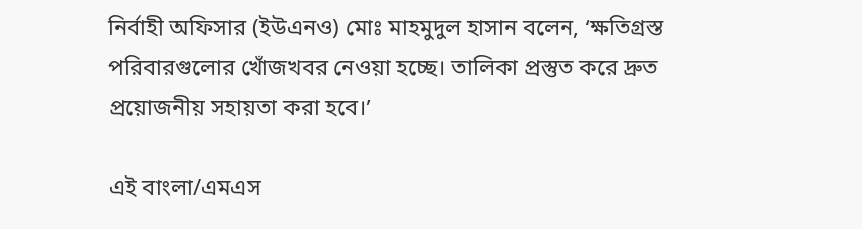নির্বাহী অফিসার (ইউএনও) মোঃ মাহমুদুল হাসান বলেন, ‘ক্ষতিগ্রস্ত পরিবারগুলোর খোঁজখবর নেওয়া হচ্ছে। তালিকা প্রস্তুত করে দ্রুত প্রয়োজনীয় সহায়তা করা হবে।’

এই বাংলা/এমএস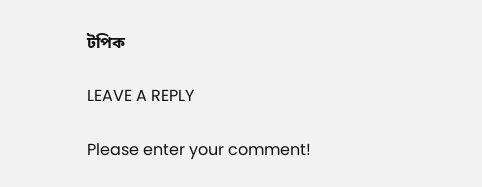টপিক

LEAVE A REPLY

Please enter your comment!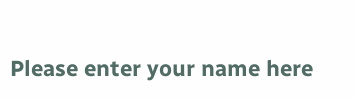Please enter your name here